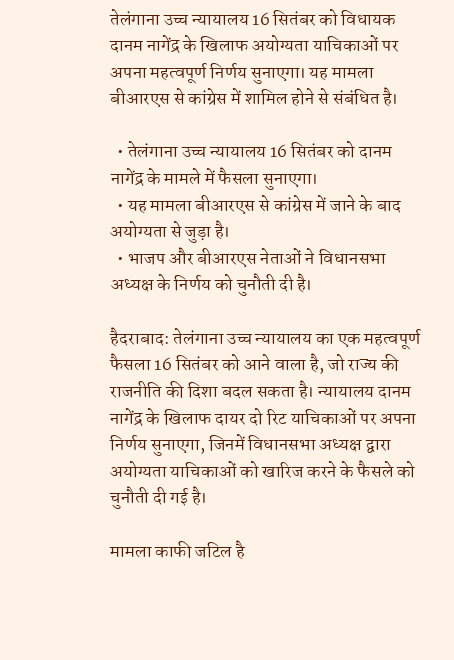तेलंगाना उच्च न्यायालय 16 सितंबर को विधायक दानम नागेंद्र के खिलाफ अयोग्यता याचिकाओं पर अपना महत्वपूर्ण निर्णय सुनाएगा। यह मामला बीआरएस से कांग्रेस में शामिल होने से संबंधित है।

  • तेलंगाना उच्च न्यायालय 16 सितंबर को दानम नागेंद्र के मामले में फैसला सुनाएगा।
  • यह मामला बीआरएस से कांग्रेस में जाने के बाद अयोग्यता से जुड़ा है।
  • भाजप और बीआरएस नेताओं ने विधानसभा अध्यक्ष के निर्णय को चुनौती दी है।

हैदराबाद: तेलंगाना उच्च न्यायालय का एक महत्वपूर्ण फैसला 16 सितंबर को आने वाला है, जो राज्य की राजनीति की दिशा बदल सकता है। न्यायालय दानम नागेंद्र के खिलाफ दायर दो रिट याचिकाओं पर अपना निर्णय सुनाएगा, जिनमें विधानसभा अध्यक्ष द्वारा अयोग्यता याचिकाओं को खारिज करने के फैसले को चुनौती दी गई है।

मामला काफी जटिल है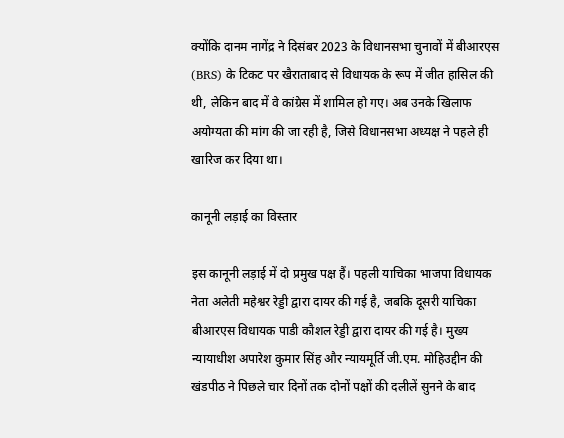क्योंकि दानम नागेंद्र ने दिसंबर 2023 के विधानसभा चुनावों में बीआरएस (BRS) के टिकट पर खैराताबाद से विधायक के रूप में जीत हासिल की थी, लेकिन बाद में वे कांग्रेस में शामिल हो गए। अब उनके खिलाफ अयोग्यता की मांग की जा रही है, जिसे विधानसभा अध्यक्ष ने पहले ही खारिज कर दिया था।

कानूनी लड़ाई का विस्तार

इस कानूनी लड़ाई में दो प्रमुख पक्ष हैं। पहली याचिका भाजपा विधायक नेता अलेती महेश्वर रेड्डी द्वारा दायर की गई है, जबकि दूसरी याचिका बीआरएस विधायक पाडी कौशल रेड्डी द्वारा दायर की गई है। मुख्य न्यायाधीश अपारेश कुमार सिंह और न्यायमूर्ति जी.एम. मोहिउद्दीन की खंडपीठ ने पिछले चार दिनों तक दोनों पक्षों की दलीलें सुनने के बाद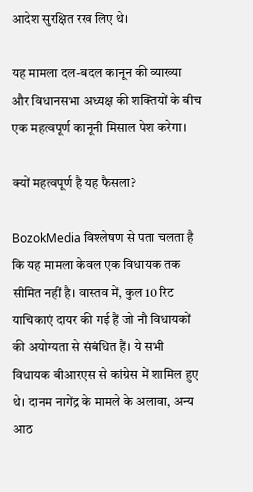आदेश सुरक्षित रख लिए थे।

यह मामला दल-बदल कानून की व्याख्या और विधानसभा अध्यक्ष की शक्तियों के बीच एक महत्वपूर्ण कानूनी मिसाल पेश करेगा।

क्यों महत्वपूर्ण है यह फैसला?

BozokMedia विश्लेषण से पता चलता है कि यह मामला केवल एक विधायक तक सीमित नहीं है। वास्तव में, कुल 10 रिट याचिकाएं दायर की गई हैं जो नौ विधायकों की अयोग्यता से संबंधित हैं। ये सभी विधायक बीआरएस से कांग्रेस में शामिल हुए थे। दानम नागेंद्र के मामले के अलावा, अन्य आठ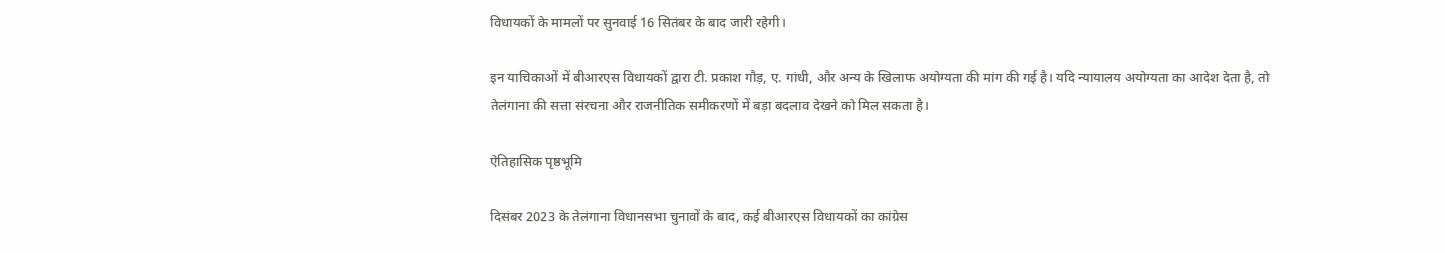विधायकों के मामलों पर सुनवाई 16 सितंबर के बाद जारी रहेगी।

इन याचिकाओं में बीआरएस विधायकों द्वारा टी. प्रकाश गौड़, ए. गांधी, और अन्य के खिलाफ अयोग्यता की मांग की गई है। यदि न्यायालय अयोग्यता का आदेश देता है, तो तेलंगाना की सत्ता संरचना और राजनीतिक समीकरणों में बड़ा बदलाव देखने को मिल सकता है।

ऐतिहासिक पृष्ठभूमि

दिसंबर 2023 के तेलंगाना विधानसभा चुनावों के बाद, कई बीआरएस विधायकों का कांग्रेस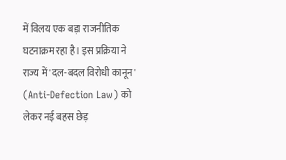में विलय एक बड़ा राजनीतिक घटनाक्रम रहा है। इस प्रक्रिया ने राज्य में 'दल-बदल विरोधी कानून' (Anti-Defection Law) को लेकर नई बहस छेड़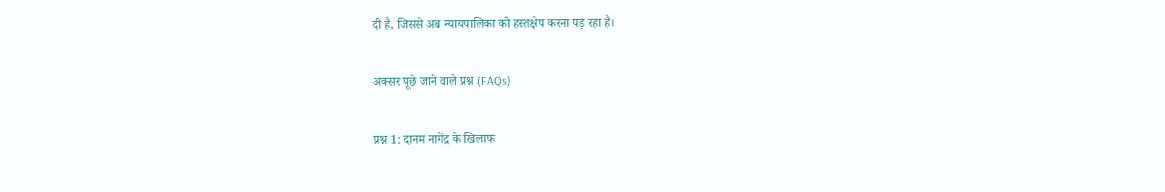दी है, जिससे अब न्यायपालिका को हस्तक्षेप करना पड़ रहा है।

अक्सर पूछे जाने वाले प्रश्न (FAQs)

प्रश्न 1: दानम नागेंद्र के खिलाफ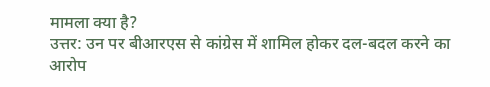मामला क्या है?
उत्तर: उन पर बीआरएस से कांग्रेस में शामिल होकर दल-बदल करने का आरोप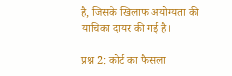है, जिसके खिलाफ अयोग्यता की याचिका दायर की गई है।

प्रश्न 2: कोर्ट का फैसला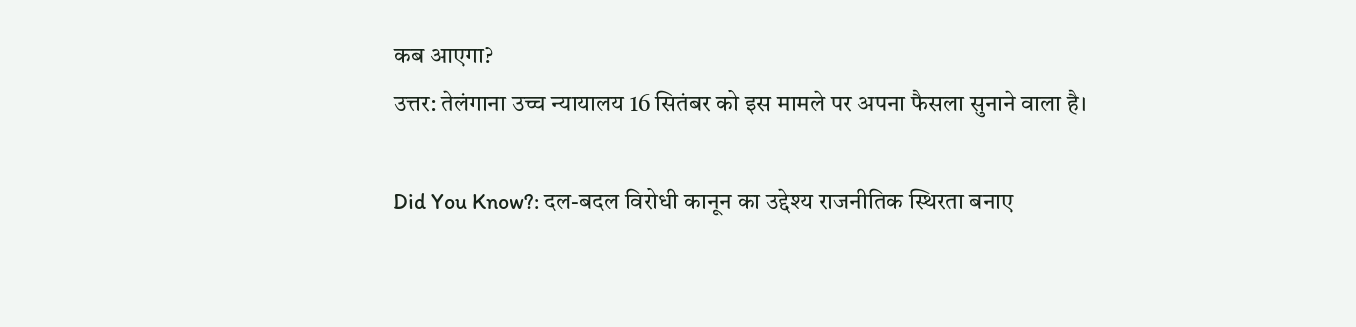कब आएगा?
उत्तर: तेलंगाना उच्च न्यायालय 16 सितंबर को इस मामले पर अपना फैसला सुनाने वाला है।

Did You Know?: दल-बदल विरोधी कानून का उद्देश्य राजनीतिक स्थिरता बनाए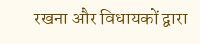रखना और विधायकों द्वारा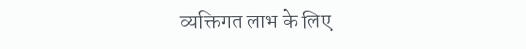व्यक्तिगत लाभ के लिए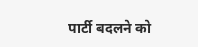पार्टी बदलने को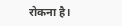रोकना है।